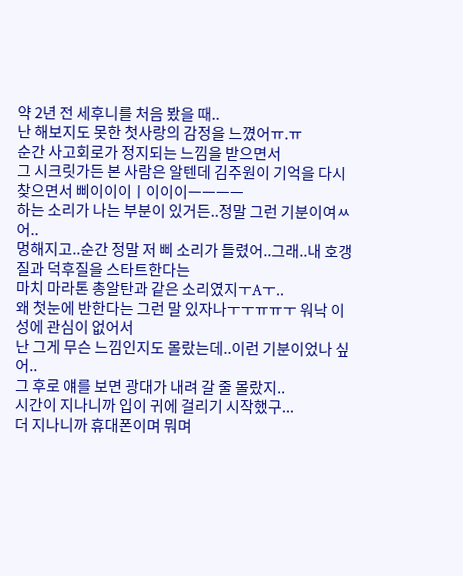약 2년 전 세후니를 처음 봤을 때..
난 해보지도 못한 첫사랑의 감정을 느꼈어ㅠ.ㅠ
순간 사고회로가 정지되는 느낌을 받으면서
그 시크릿가든 본 사람은 알텐데 김주원이 기억을 다시 찾으면서 삐이이이ㅣ이이이ㅡㅡㅡㅡ
하는 소리가 나는 부분이 있거든..정말 그런 기분이여ㅆ어..
멍해지고..순간 정말 저 삐 소리가 들렸어..그래..내 호갱질과 덕후질을 스타트한다는
마치 마라톤 총알탄과 같은 소리였지ㅜAㅜ..
왜 첫눈에 반한다는 그런 말 있자나ㅜㅜㅠㅠㅜ 워낙 이성에 관심이 없어서
난 그게 무슨 느낌인지도 몰랐는데..이런 기분이었나 싶어..
그 후로 얘를 보면 광대가 내려 갈 줄 몰랐지..
시간이 지나니까 입이 귀에 걸리기 시작했구...
더 지나니까 휴대폰이며 뭐며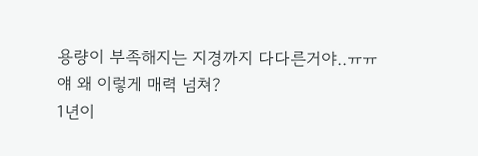용량이 부족해지는 지경까지 다다른거야..ㅠㅠ
얘 왜 이렇게 매력 넘쳐?
1년이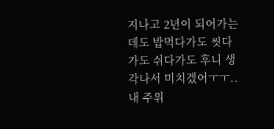지나고 2년이 되어가는데도 밥먹다가도 씻다가도 쉬다가도 후니 생각나서 미치겠어ㅜㅜ..
내 주위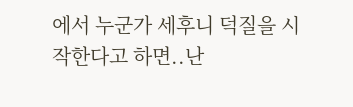에서 누군가 세후니 덕질을 시작한다고 하면..난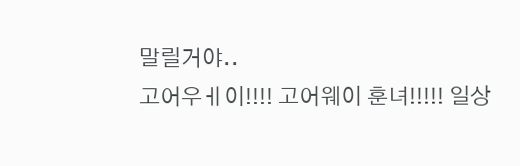말릴거야..
고어우ㅔ이!!!! 고어웨이 훈녀!!!!! 일상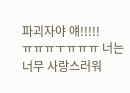파괴자야 얘!!!!!
ㅠㅠㅠㅜㅠㅠㅠ 너는 너무 사랑스러워